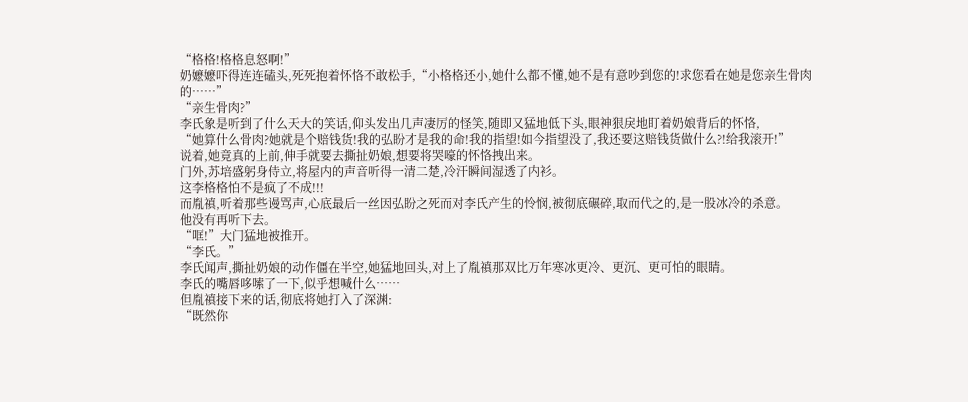“格格!格格息怒啊!”
奶嬷嬷吓得连连磕头,死死抱着怀恪不敢松手,“小格格还小,她什么都不懂,她不是有意吵到您的!求您看在她是您亲生骨肉的……”
“亲生骨肉?”
李氏象是听到了什么天大的笑话,仰头发出几声凄厉的怪笑,随即又猛地低下头,眼神狠戾地盯着奶娘背后的怀恪,
“她算什么骨肉?她就是个赔钱货!我的弘盼才是我的命!我的指望!如今指望没了,我还要这赔钱货做什么?!给我滚开!”
说着,她竟真的上前,伸手就要去撕扯奶娘,想要将哭嚎的怀恪拽出来。
门外,苏培盛躬身侍立,将屋内的声音听得一清二楚,冷汗瞬间湿透了内衫。
这李格格怕不是疯了不成!!!
而胤禛,听着那些谩骂声,心底最后一丝因弘盼之死而对李氏产生的怜悯,被彻底碾碎,取而代之的,是一股冰冷的杀意。
他没有再听下去。
“哐!”大门猛地被推开。
“李氏。”
李氏闻声,撕扯奶娘的动作僵在半空,她猛地回头,对上了胤禛那双比万年寒冰更冷、更沉、更可怕的眼睛。
李氏的嘴唇哆嗦了一下,似乎想喊什么……
但胤禛接下来的话,彻底将她打入了深渊:
“既然你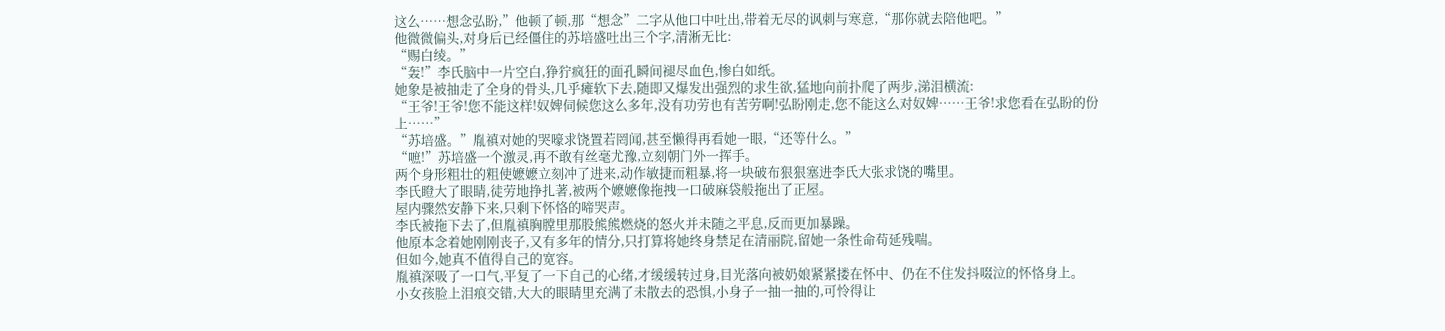这么……想念弘盼,”他顿了顿,那“想念”二字从他口中吐出,带着无尽的讽刺与寒意,“那你就去陪他吧。”
他微微偏头,对身后已经僵住的苏培盛吐出三个字,清淅无比:
“赐白绫。”
“轰!”李氏脑中一片空白,狰狞疯狂的面孔瞬间褪尽血色,惨白如纸。
她象是被抽走了全身的骨头,几乎瘫软下去,随即又爆发出强烈的求生欲,猛地向前扑爬了两步,涕泪横流:
“王爷!王爷!您不能这样!奴婢伺候您这么多年,没有功劳也有苦劳啊!弘盼刚走,您不能这么对奴婢……王爷!求您看在弘盼的份上……”
“苏培盛。”胤禛对她的哭嚎求饶置若罔闻,甚至懒得再看她一眼,“还等什么。”
“嗻!”苏培盛一个激灵,再不敢有丝毫尤豫,立刻朝门外一挥手。
两个身形粗壮的粗使嬷嬷立刻冲了进来,动作敏捷而粗暴,将一块破布狠狠塞进李氏大张求饶的嘴里。
李氏瞪大了眼睛,徒劳地挣扎著,被两个嬷嬷像拖拽一口破麻袋般拖出了正屋。
屋内骤然安静下来,只剩下怀恪的啼哭声。
李氏被拖下去了,但胤禛胸膛里那股熊熊燃烧的怒火并未随之平息,反而更加暴躁。
他原本念着她刚刚丧子,又有多年的情分,只打算将她终身禁足在清丽院,留她一条性命苟延残喘。
但如今,她真不值得自己的宽容。
胤禛深吸了一口气,平复了一下自己的心绪,才缓缓转过身,目光落向被奶娘紧紧搂在怀中、仍在不住发抖啜泣的怀恪身上。
小女孩脸上泪痕交错,大大的眼睛里充满了未散去的恐惧,小身子一抽一抽的,可怜得让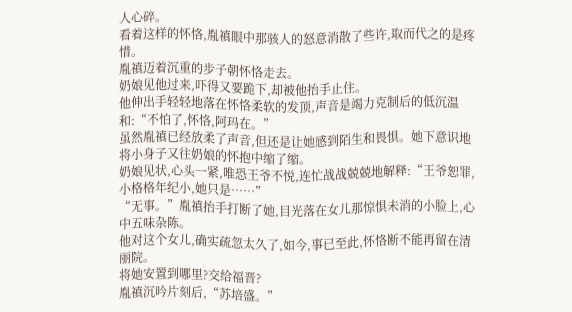人心碎。
看着这样的怀恪,胤禛眼中那骇人的怒意消散了些许,取而代之的是疼惜。
胤禛迈着沉重的步子朝怀恪走去。
奶娘见他过来,吓得又要跪下,却被他抬手止住。
他伸出手轻轻地落在怀恪柔软的发顶,声音是竭力克制后的低沉温和:“不怕了,怀恪,阿玛在。”
虽然胤禛已经放柔了声音,但还是让她感到陌生和畏惧。她下意识地将小身子又往奶娘的怀抱中缩了缩。
奶娘见状,心头一紧,唯恐王爷不悦,连忙战战兢兢地解释:“王爷恕罪,小格格年纪小,她只是……”
“无事。”胤禛抬手打断了她,目光落在女儿那惊惧未消的小脸上,心中五味杂陈。
他对这个女儿,确实疏忽太久了,如今,事已至此,怀恪断不能再留在清丽院。
将她安置到哪里?交给福晋?
胤禛沉吟片刻后,“苏培盛。”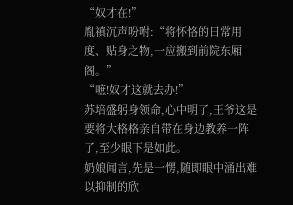“奴才在!”
胤禛沉声吩咐:“将怀恪的日常用度、贴身之物,一应搬到前院东厢阁。”
“嗻!奴才这就去办!”
苏培盛躬身领命,心中明了,王爷这是要将大格格亲自带在身边教养一阵了,至少眼下是如此。
奶娘闻言,先是一愣,随即眼中涌出难以抑制的欣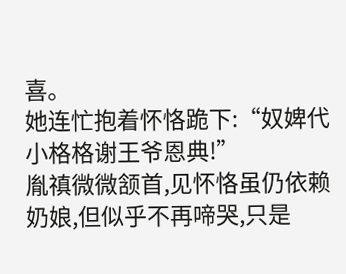喜。
她连忙抱着怀恪跪下:“奴婢代小格格谢王爷恩典!”
胤禛微微颔首,见怀恪虽仍依赖奶娘,但似乎不再啼哭,只是